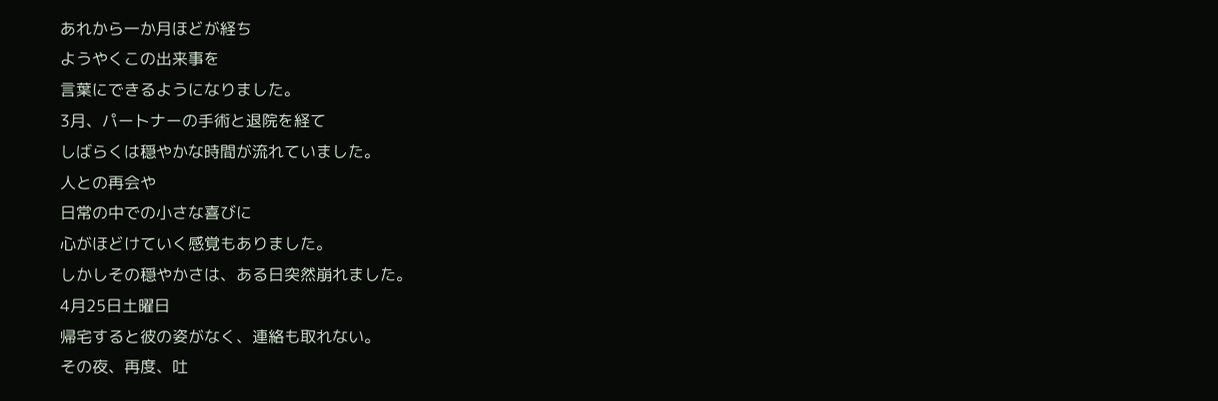あれから一か月ほどが経ち
ようやくこの出来事を
言葉にできるようになりました。
3月、パートナーの手術と退院を経て
しばらくは穏やかな時間が流れていました。
人との再会や
日常の中での小さな喜びに
心がほどけていく感覚もありました。
しかしその穏やかさは、ある日突然崩れました。
4月25日土曜日
帰宅すると彼の姿がなく、連絡も取れない。
その夜、再度、吐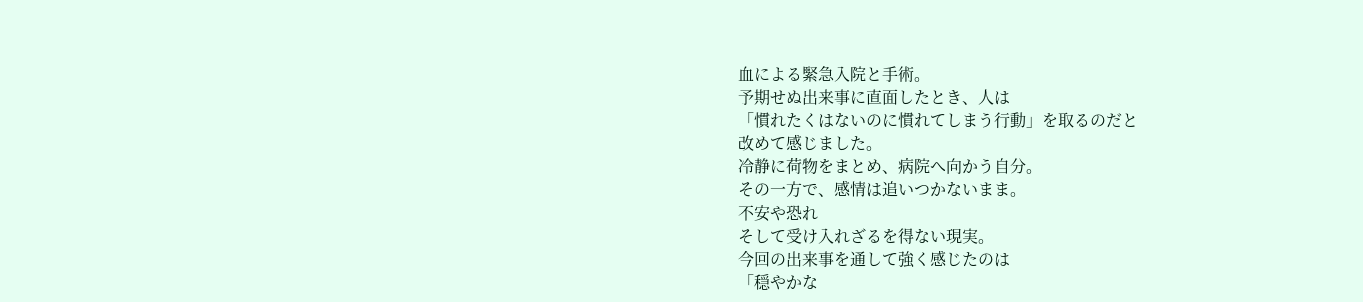血による緊急入院と手術。
予期せぬ出来事に直面したとき、人は
「慣れたくはないのに慣れてしまう行動」を取るのだと
改めて感じました。
冷静に荷物をまとめ、病院へ向かう自分。
その一方で、感情は追いつかないまま。
不安や恐れ
そして受け入れざるを得ない現実。
今回の出来事を通して強く感じたのは
「穏やかな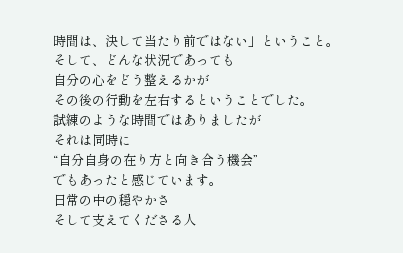時間は、決して当たり前ではない」ということ。
そして、どんな状況であっても
自分の心をどう整えるかが
その後の行動を左右するということでした。
試練のような時間ではありましたが
それは同時に
“自分自身の在り方と向き合う機会”
でもあったと感じています。
日常の中の穏やかさ
そして支えてくださる人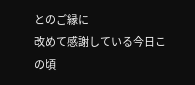とのご縁に
改めて感謝している今日この頃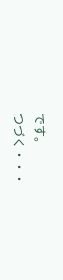です。
つづく・・・